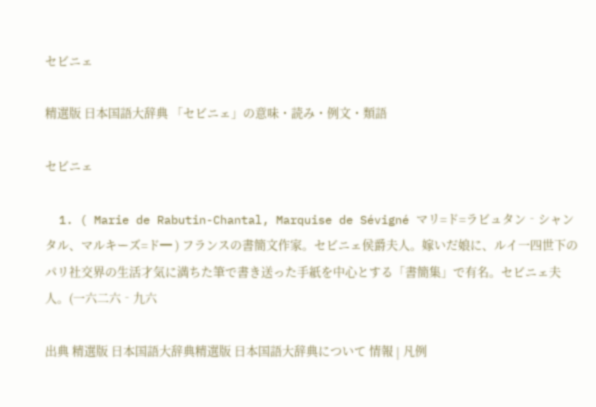セビニェ

精選版 日本国語大辞典 「セビニェ」の意味・読み・例文・類語

セビニェ

  1. ( Marie de Rabutin-Chantal, Marquise de Sévigné マリ=ド=ラビュタン‐シャンタル、マルキーズ=ド━ ) フランスの書簡文作家。セビニェ侯爵夫人。嫁いだ娘に、ルイ一四世下のパリ社交界の生活才気に満ちた筆で書き送った手紙を中心とする「書簡集」で有名。セビニェ夫人。(一六二六‐九六

出典 精選版 日本国語大辞典精選版 日本国語大辞典について 情報 | 凡例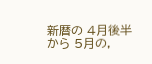新暦の 4月後半から 5月の,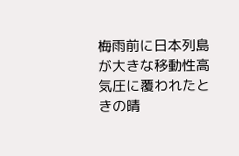梅雨前に日本列島が大きな移動性高気圧に覆われたときの晴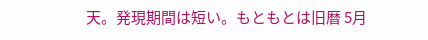天。発現期間は短い。もともとは旧暦 5月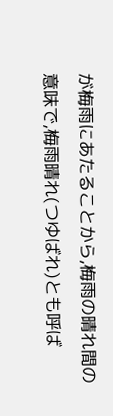が梅雨にあたることから,梅雨の晴れ間の意味で,梅雨晴れ(つゆばれ)とも呼ば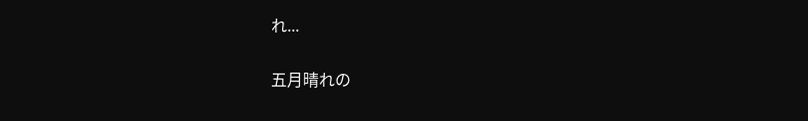れ...

五月晴れの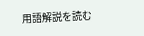用語解説を読む